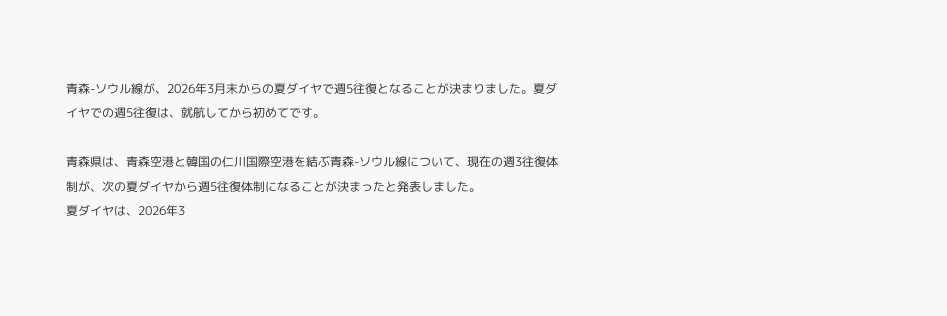青森-ソウル線が、2026年3月末からの夏ダイヤで週5往復となることが決まりました。夏ダイヤでの週5往復は、就航してから初めてです。

青森県は、青森空港と韓国の仁川国際空港を結ぶ青森-ソウル線について、現在の週3往復体制が、次の夏ダイヤから週5往復体制になることが決まったと発表しました。
夏ダイヤは、2026年3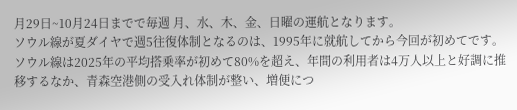月29日~10月24日までで毎週 月、水、木、金、日曜の運航となります。
ソウル線が夏ダイヤで週5往復体制となるのは、1995年に就航してから今回が初めてです。
ソウル線は2025年の平均搭乗率が初めて80%を超え、年間の利用者は4万人以上と好調に推移するなか、青森空港側の受入れ体制が整い、増便につ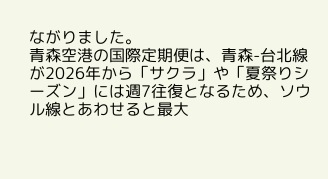ながりました。
青森空港の国際定期便は、青森-台北線が2026年から「サクラ」や「夏祭りシーズン」には週7往復となるため、ソウル線とあわせると最大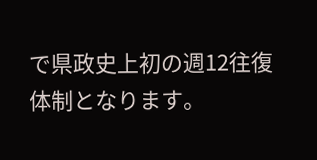で県政史上初の週12往復体制となります。